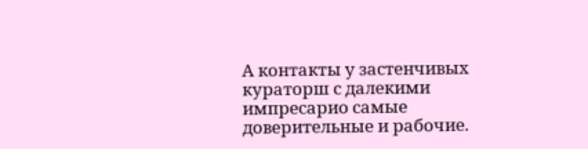А контакты у застенчивых кураторш с далекими импресарио самые доверительные и рабочие.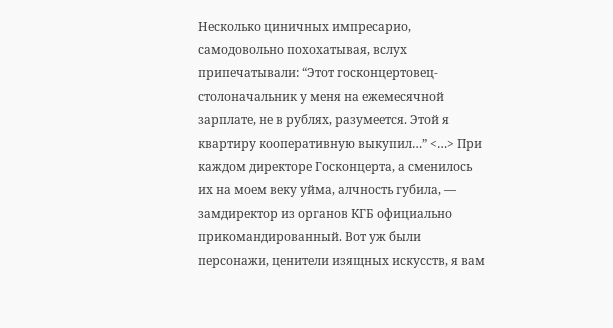Несколько циничных импресарио, самодовольно похохатывая, вслух припечатывали: “Этот госконцертовец-столоначальник у меня на ежемесячной зарплате, не в рублях, разумеется. Этой я квартиру кооперативную выкупил…” <…> При каждом директоре Госконцерта, а сменилось их на моем веку уйма, алчность губила, — замдиректор из органов КГБ официально прикомандированный. Вот уж были персонажи, ценители изящных искусств, я вам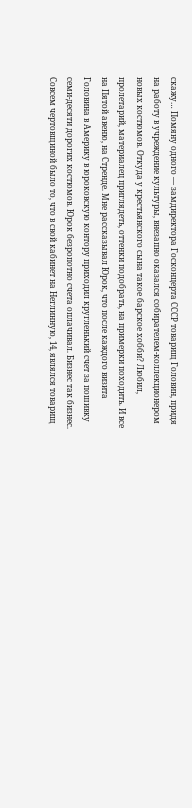скажу… Помяну одного — замдиректора Госконцерта СССР товарищ Головин, придя на работу в учреждение культуры, внезапно оказался собирателем-коллекционером новых костюмов. Откуда у крестьянского сына такое барское хобби? Любил, пролетарий, материалец приглядеть, оттенки подобрать, на примерки походить. И все на Пятой авеню, на Стренде. Мне рассказывал Юрок, что после каждого визита Головина в Америку в юроковскую контору приходил кругленький счет за пошивку семи-десяти дорогих костюмов. Юрок безропотно счета оплачивал. Бизнес так бизнес. Совсем чертовщиной было то, что в свой кабинет на Неглинную, 14, являлся товарищ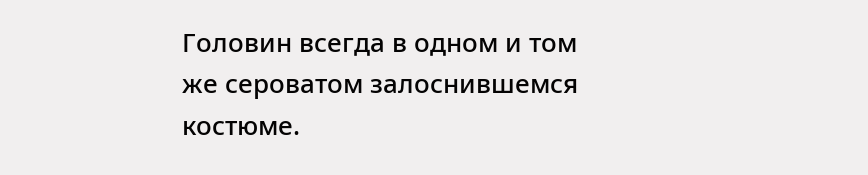Головин всегда в одном и том же сероватом залоснившемся костюме.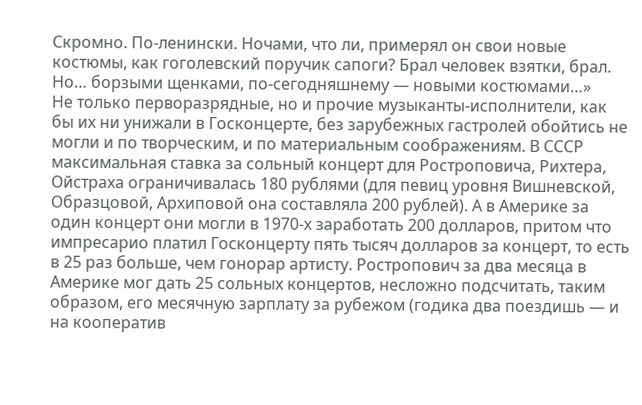Скромно. По-ленински. Ночами, что ли, примерял он свои новые костюмы, как гоголевский поручик сапоги? Брал человек взятки, брал. Но… борзыми щенками, по-сегодняшнему — новыми костюмами…»
Не только перворазрядные, но и прочие музыканты-исполнители, как бы их ни унижали в Госконцерте, без зарубежных гастролей обойтись не могли и по творческим, и по материальным соображениям. В СССР максимальная ставка за сольный концерт для Ростроповича, Рихтера, Ойстраха ограничивалась 180 рублями (для певиц уровня Вишневской, Образцовой, Архиповой она составляла 200 рублей). А в Америке за один концерт они могли в 1970-х заработать 200 долларов, притом что импресарио платил Госконцерту пять тысяч долларов за концерт, то есть в 25 раз больше, чем гонорар артисту. Ростропович за два месяца в Америке мог дать 25 сольных концертов, несложно подсчитать, таким образом, его месячную зарплату за рубежом (годика два поездишь — и на кооператив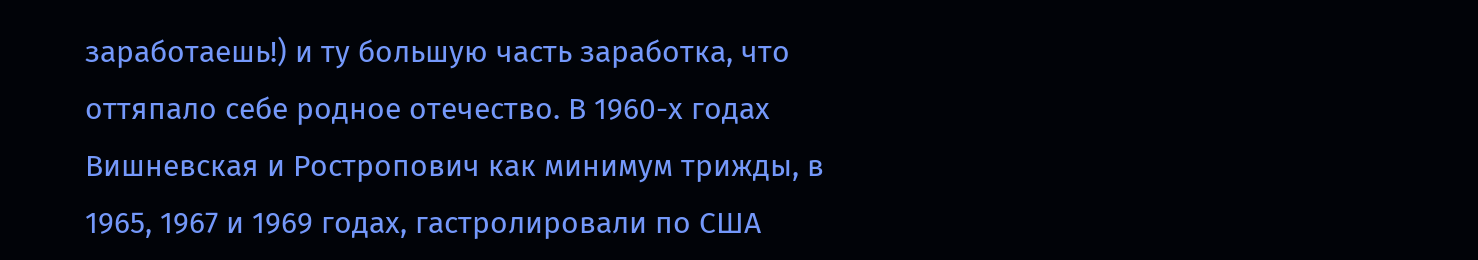заработаешь!) и ту большую часть заработка, что оттяпало себе родное отечество. В 1960-х годах Вишневская и Ростропович как минимум трижды, в 1965, 1967 и 1969 годах, гастролировали по США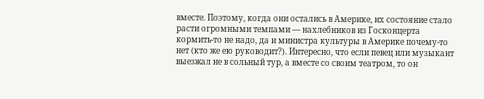вместе. Поэтому, когда они остались в Америке, их состояние стало расти огромными темпами — нахлебников из Госконцерта кормить-то не надо, да и министра культуры в Америке почему-то нет (кто же ею руководит?). Интересно, что если певец или музыкант выезжал не в сольный тур, а вместе со своим театром, то он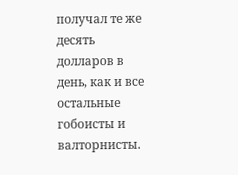получал те же десять долларов в день, как и все остальные гобоисты и валторнисты.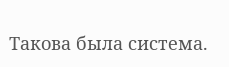Такова была система.